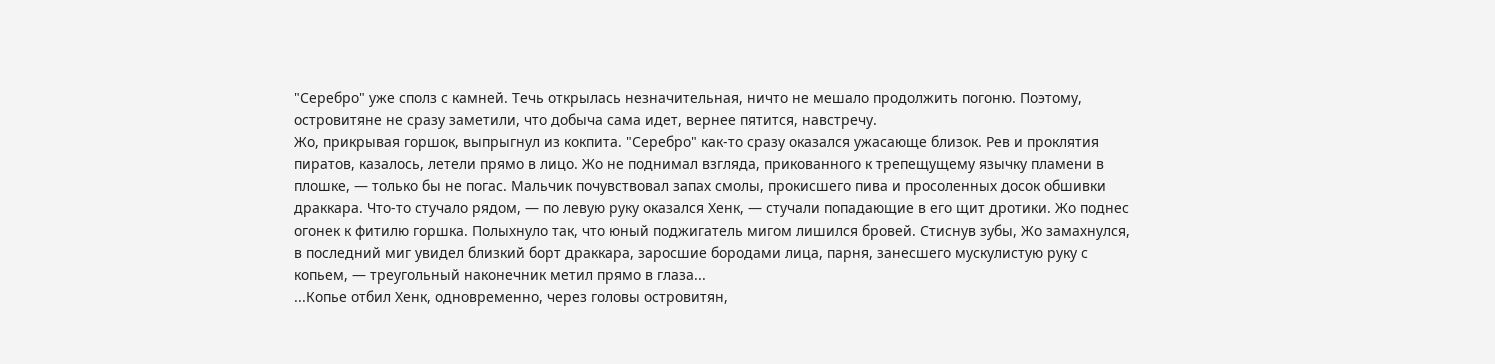"Серебро" уже сполз с камней. Течь открылась незначительная, ничто не мешало продолжить погоню. Поэтому, островитяне не сразу заметили, что добыча сама идет, вернее пятится, навстречу.
Жо, прикрывая горшок, выпрыгнул из кокпита. "Серебро" как-то сразу оказался ужасающе близок. Рев и проклятия пиратов, казалось, летели прямо в лицо. Жо не поднимал взгляда, прикованного к трепещущему язычку пламени в плошке, — только бы не погас. Мальчик почувствовал запах смолы, прокисшего пива и просоленных досок обшивки драккара. Что-то стучало рядом, — по левую руку оказался Хенк, — стучали попадающие в его щит дротики. Жо поднес огонек к фитилю горшка. Полыхнуло так, что юный поджигатель мигом лишился бровей. Стиснув зубы, Жо замахнулся, в последний миг увидел близкий борт драккара, заросшие бородами лица, парня, занесшего мускулистую руку с копьем, — треугольный наконечник метил прямо в глаза...
...Копье отбил Хенк, одновременно, через головы островитян,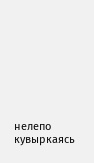нелепо кувыркаясь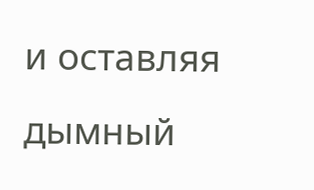и оставляя дымный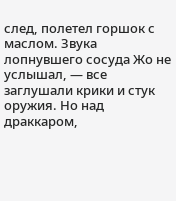след, полетел горшок с маслом. Звука лопнувшего сосуда Жо не услышал, — все заглушали крики и стук оружия. Но над драккаром,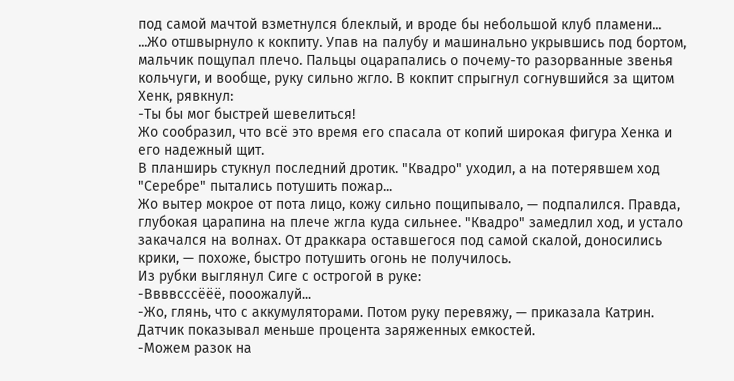под самой мачтой взметнулся блеклый, и вроде бы небольшой клуб пламени...
...Жо отшвырнуло к кокпиту. Упав на палубу и машинально укрывшись под бортом, мальчик пощупал плечо. Пальцы оцарапались о почему-то разорванные звенья кольчуги, и вообще, руку сильно жгло. В кокпит спрыгнул согнувшийся за щитом Хенк, рявкнул:
-Ты бы мог быстрей шевелиться!
Жо сообразил, что всё это время его спасала от копий широкая фигура Хенка и его надежный щит.
В планширь стукнул последний дротик. "Квадро" уходил, а на потерявшем ход "Серебре" пытались потушить пожар...
Жо вытер мокрое от пота лицо, кожу сильно пощипывало, — подпалился. Правда, глубокая царапина на плече жгла куда сильнее. "Квадро" замедлил ход, и устало закачался на волнах. От драккара оставшегося под самой скалой, доносились крики, — похоже, быстро потушить огонь не получилось.
Из рубки выглянул Сиге с острогой в руке:
-Ввввсссёёё, пооожалуй...
-Жо, глянь, что с аккумуляторами. Потом руку перевяжу, — приказала Катрин.
Датчик показывал меньше процента заряженных емкостей.
-Можем разок на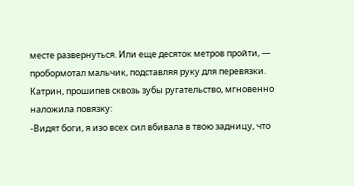месте развернуться. Или еще десяток метров пройти, — пробормотал мальчик, подставляя руку для перевязки. Катрин, прошипев сквозь зубы ругательство, мгновенно наложила повязку:
-Видят боги, я изо всех сил вбивала в твою задницу, что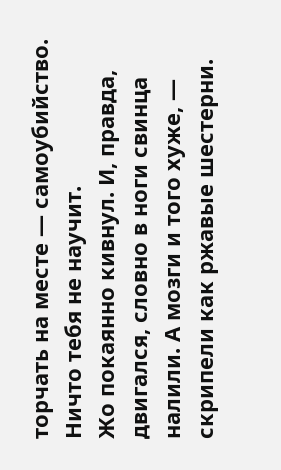торчать на месте — самоубийство. Ничто тебя не научит.
Жо покаянно кивнул. И, правда, двигался, словно в ноги свинца налили. А мозги и того хуже, — скрипели как ржавые шестерни.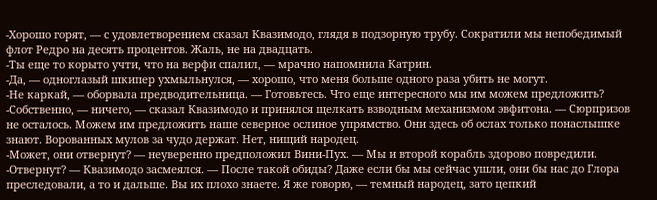-Хорошо горят, — с удовлетворением сказал Квазимодо, глядя в подзорную трубу. Сократили мы непобедимый флот Редро на десять процентов. Жаль, не на двадцать.
-Ты еще то корыто учти, что на верфи спалил, — мрачно напомнила Катрин.
-Да, — одноглазый шкипер ухмыльнулся, — хорошо, что меня больше одного раза убить не могут.
-Не каркай, — оборвала предводительница. — Готовьтесь. Что еще интересного мы им можем предложить?
-Собственно, — ничего, — сказал Квазимодо и принялся щелкать взводным механизмом эвфитона. — Сюрпризов не осталось. Можем им предложить наше северное ослиное упрямство. Они здесь об ослах только понаслышке знают. Ворованных мулов за чудо держат. Нет, нищий народец.
-Может, они отвернут? — неуверенно предположил Вини-Пух. — Мы и второй корабль здорово повредили.
-Отвернут? — Квазимодо засмеялся. — После такой обиды? Даже если бы мы сейчас ушли, они бы нас до Глора преследовали, а то и дальше. Вы их плохо знаете. Я же говорю, — темный народец, зато цепкий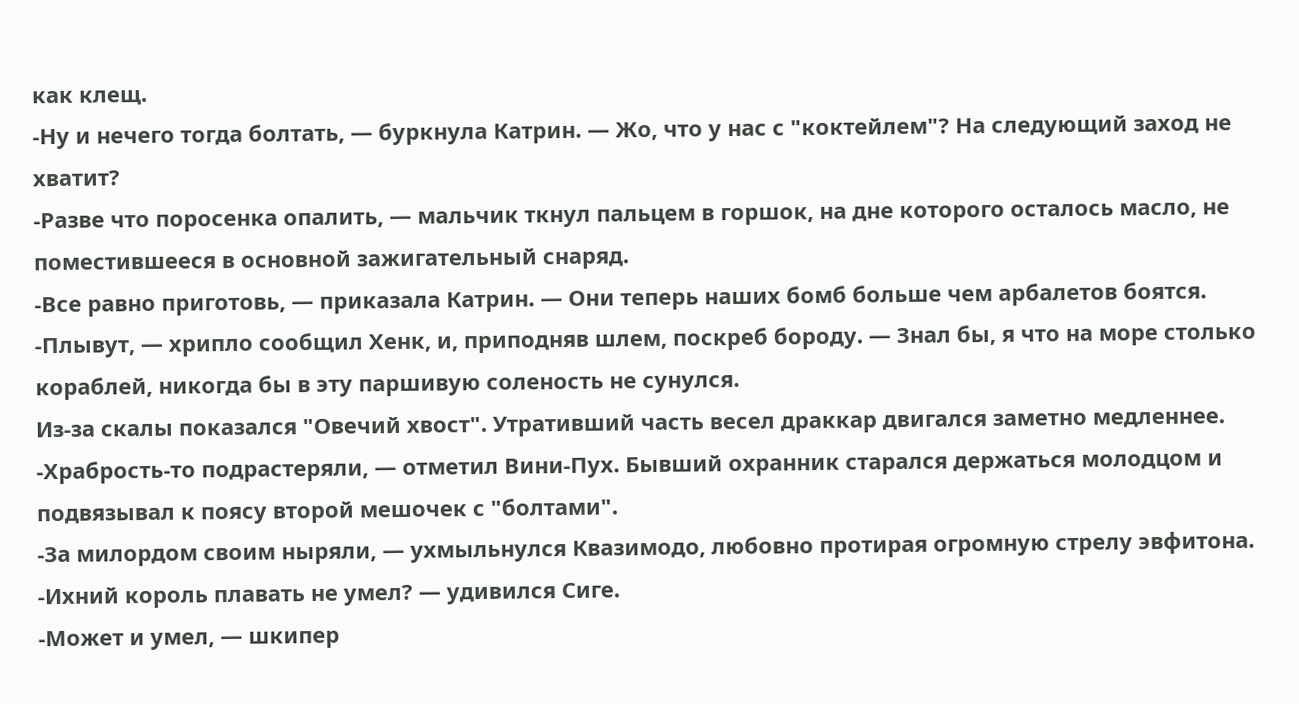как клещ.
-Ну и нечего тогда болтать, — буркнула Катрин. — Жо, что у нас с "коктейлем"? На следующий заход не хватит?
-Разве что поросенка опалить, — мальчик ткнул пальцем в горшок, на дне которого осталось масло, не поместившееся в основной зажигательный снаряд.
-Все равно приготовь, — приказала Катрин. — Они теперь наших бомб больше чем арбалетов боятся.
-Плывут, — хрипло сообщил Хенк, и, приподняв шлем, поскреб бороду. — Знал бы, я что на море столько кораблей, никогда бы в эту паршивую соленость не сунулся.
Из-за скалы показался "Овечий хвост". Утративший часть весел драккар двигался заметно медленнее.
-Храбрость-то подрастеряли, — отметил Вини-Пух. Бывший охранник старался держаться молодцом и подвязывал к поясу второй мешочек с "болтами".
-За милордом своим ныряли, — ухмыльнулся Квазимодо, любовно протирая огромную стрелу эвфитона.
-Ихний король плавать не умел? — удивился Сиге.
-Может и умел, — шкипер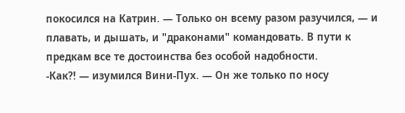покосился на Катрин. — Только он всему разом разучился, — и плавать, и дышать, и "драконами" командовать. В пути к предкам все те достоинства без особой надобности.
-Как?! — изумился Вини-Пух. — Он же только по носу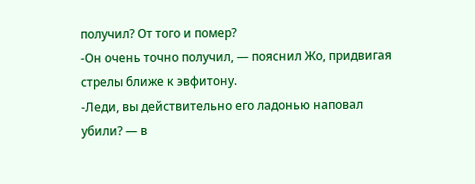получил? От того и помер?
-Он очень точно получил, — пояснил Жо, придвигая стрелы ближе к эвфитону.
-Леди, вы действительно его ладонью наповал убили? — в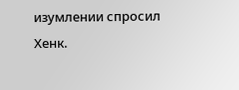изумлении спросил Хенк.